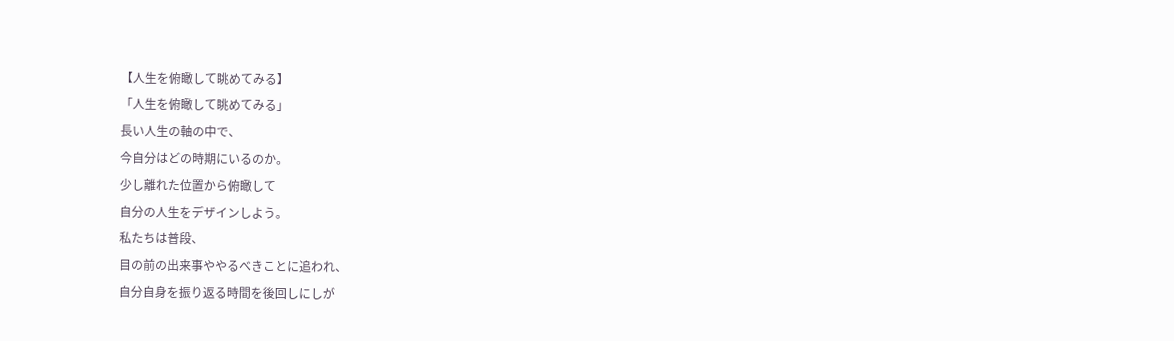【人生を俯瞰して眺めてみる】
「人生を俯瞰して眺めてみる」
長い人生の軸の中で、
今自分はどの時期にいるのか。
少し離れた位置から俯瞰して
自分の人生をデザインしよう。
私たちは普段、
目の前の出来事ややるべきことに追われ、
自分自身を振り返る時間を後回しにしが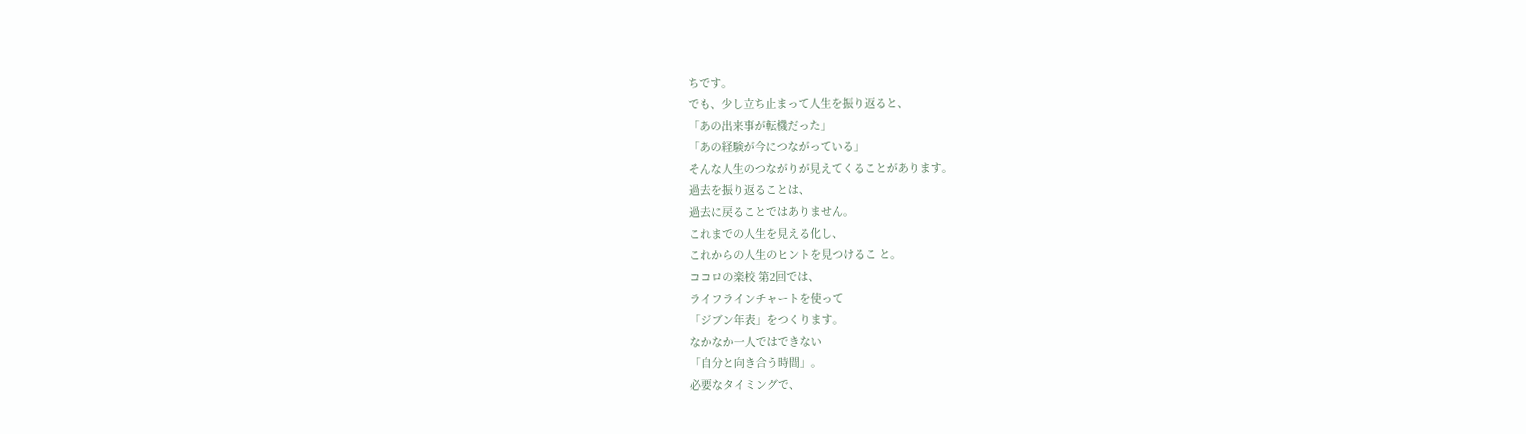ちです。
でも、少し立ち止まって人生を振り返ると、
「あの出来事が転機だった」
「あの経験が今につながっている」
そんな人生のつながりが見えてくることがあります。
過去を振り返ることは、
過去に戻ることではありません。
これまでの人生を見える化し、
これからの人生のヒントを見つけるこ と。
ココロの楽校 第2回では、
ライフラインチャートを使って
「ジブン年表」をつくります。
なかなか一人ではできない
「自分と向き合う時間」。
必要なタイミングで、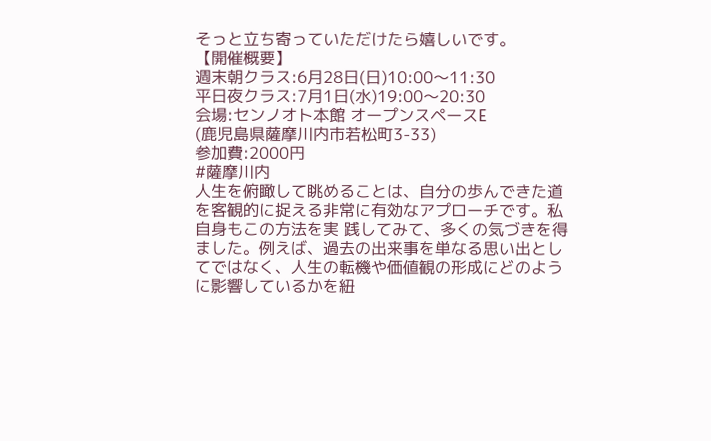そっと立ち寄っていただけたら嬉しいです。
【開催概要】
週末朝クラス:6月28日(日)10:00〜11:30
平日夜クラス:7月1日(水)19:00〜20:30
会場:センノオト本館 オープンスペースE
(鹿児島県薩摩川内市若松町3-33)
参加費:2000円
#薩摩川内
人生を俯瞰して眺めることは、自分の歩んできた道を客観的に捉える非常に有効なアプローチです。私自身もこの方法を実 践してみて、多くの気づきを得ました。例えば、過去の出来事を単なる思い出としてではなく、人生の転機や価値観の形成にどのように影響しているかを紐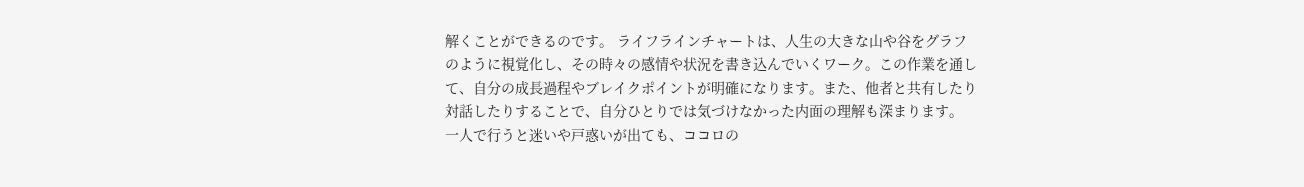解くことができるのです。 ライフラインチャートは、人生の大きな山や谷をグラフのように視覚化し、その時々の感情や状況を書き込んでいくワーク。この作業を通して、自分の成長過程やブレイクポイントが明確になります。また、他者と共有したり対話したりすることで、自分ひとりでは気づけなかった内面の理解も深まります。 一人で行うと迷いや戸惑いが出ても、ココロの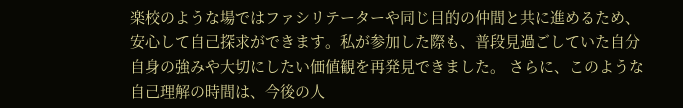楽校のような場ではファシリテーターや同じ目的の仲間と共に進めるため、安心して自己探求ができます。私が参加した際も、普段見過ごしていた自分自身の強みや大切にしたい価値観を再発見できました。 さらに、このような自己理解の時間は、今後の人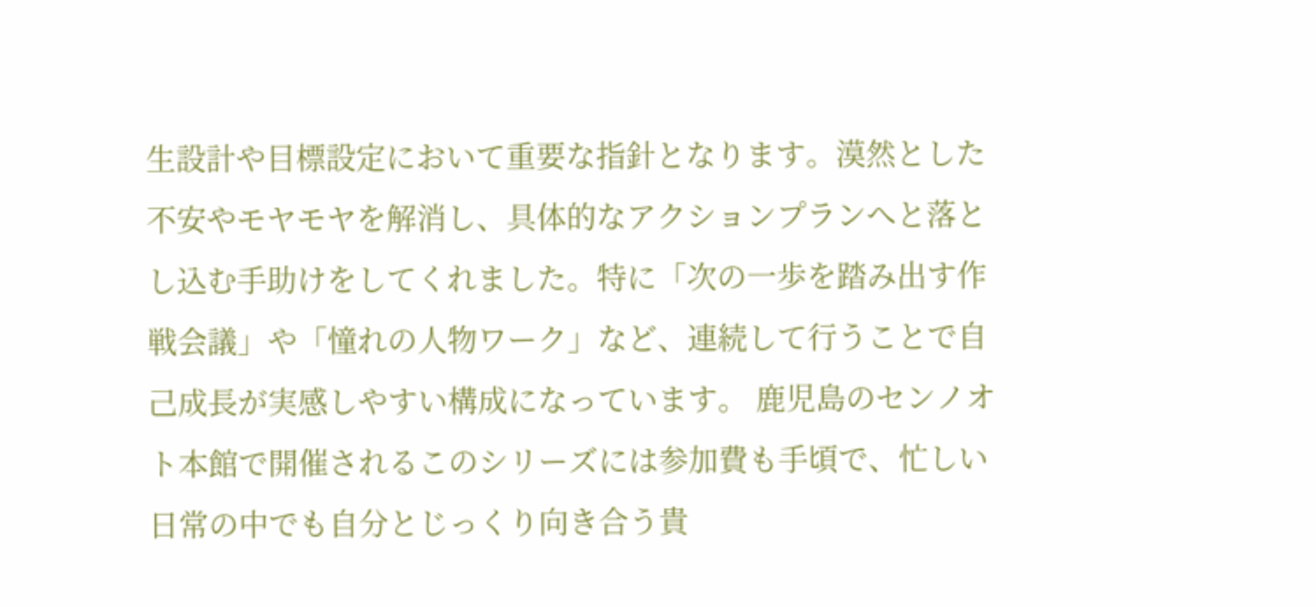生設計や目標設定において重要な指針となります。漠然とした不安やモヤモヤを解消し、具体的なアクションプランへと落とし込む手助けをしてくれました。特に「次の一歩を踏み出す作戦会議」や「憧れの人物ワーク」など、連続して行うことで自己成長が実感しやすい構成になっています。 鹿児島のセンノオト本館で開催されるこのシリーズには参加費も手頃で、忙しい日常の中でも自分とじっくり向き合う貴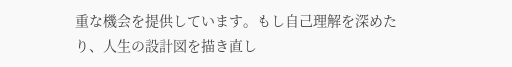重な機会を提供しています。もし自己理解を深めたり、人生の設計図を描き直し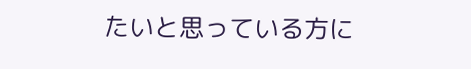たいと思っている方に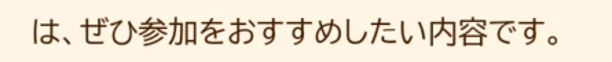は、ぜひ参加をおすすめしたい内容です。